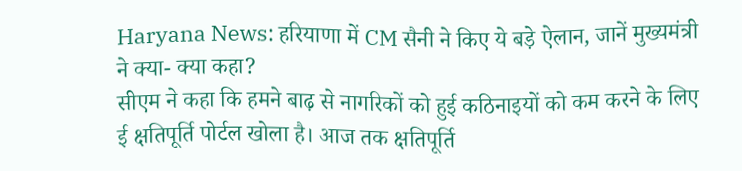Haryana News: हरियाणा में CM सैनी ने किए ये बड़े ऐलान, जानें मुख्यमंत्री ने क्या- क्या कहा?
सीएम ने कहा कि हमने बाढ़ से नागरिकों को हुई कठिनाइयों को कम करने के लिए ई क्षतिपूर्ति पोर्टल खोला है। आज तक क्षतिपूर्ति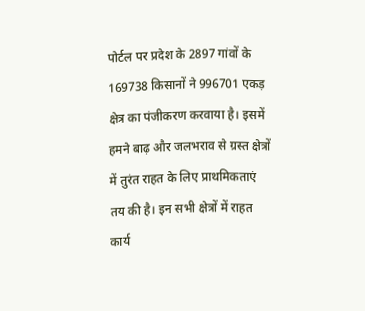पोर्टल पर प्रदेश के 2897 गांवों के 169738 किसानों ने 996701 एकड़ क्षेत्र का पंजीकरण करवाया है। इसमें हमने बाढ़ और जलभराव से ग्रस्त क्षेत्रों में तुरंत राहत के लिए प्राथमिकताएं तय की है। इन सभी क्षेत्रों में राहत कार्य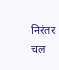निरंतर चल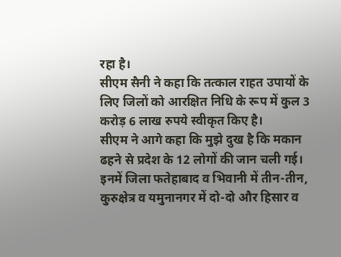रहा है।
सीएम सैनी ने कहा कि तत्काल राहत उपायों के लिए जिलों को आरक्षित निधि के रूप में कुल 3 करोड़ 6 लाख रुपये स्वीकृत किए है।
सीएम ने आगे कहा कि मुझे दुख है कि मकान ढहने से प्रदेश के 12 लोगों की जान चली गई। इनमें जिला फतेहाबाद व भिवानी में तीन-तीन, कुरुक्षेत्र व यमुनानगर में दो-दो और हिसार व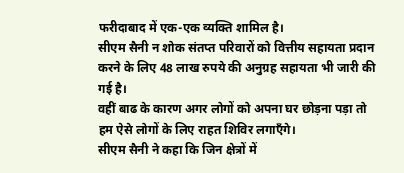फरीदाबाद में एक-एक व्यक्ति शामिल है।
सीएम सैनी न शोक संतप्त परिवारों को वित्तीय सहायता प्रदान करने के लिए 48 लाख रुपये की अनुग्रह सहायता भी जारी की गई है।
वहीं बाढ के कारण अगर लोगों को अपना घर छोड़ना पड़ा तो हम ऐसे लोगों के लिए राहत शिविर लगाएँगे।
सीएम सैनी ने कहा कि जिन क्षेत्रों में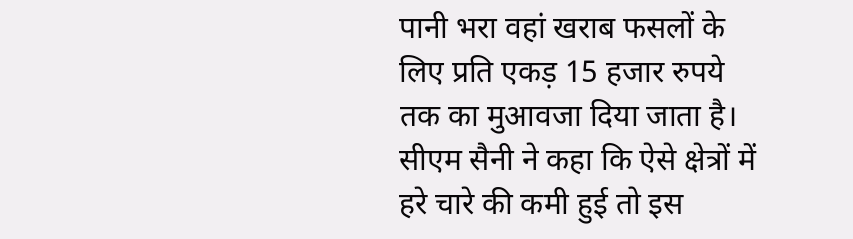पानी भरा वहां खराब फसलों के लिए प्रति एकड़ 15 हजार रुपये तक का मुआवजा दिया जाता है।
सीएम सैनी ने कहा कि ऐसे क्षेत्रों में हरे चारे की कमी हुई तो इस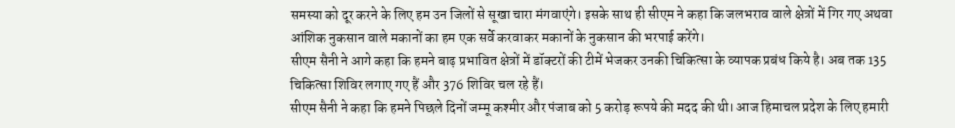समस्या को दूर करने के लिए हम उन जिलों से सूखा चारा मंगवाएंगे। इसके साथ ही सीएम ने कहा कि जलभराव वाले क्षेत्रों में गिर गए अथवा आंशिक नुकसान वाले मकानों का हम एक सर्वे करवाकर मकानों के नुकसान की भरपाई करेंगे।
सीएम सैनी ने आगे कहा कि हमने बाढ़ प्रभावित क्षेत्रों में डॉक्टरों की टीमें भेजकर उनकी चिकित्सा के व्यापक प्रबंध किये है। अब तक 135 चिकित्सा शिविर लगाए गए हैं और 376 शिविर चल रहे हैं।
सीएम सैनी ने कहा कि हमने पिछले दिनों जम्मू कश्मीर और पंजाब को 5 करोड़ रूपये की मदद की थी। आज हिमाचल प्रदेश के लिए हमारी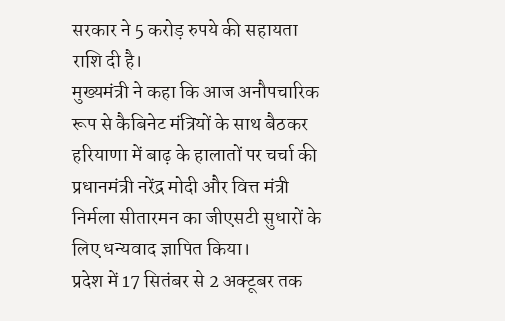सरकार ने 5 करोड़ रुपये की सहायता राशि दी है।
मुख्यमंत्री ने कहा कि आज अनौपचारिक रूप से कैबिनेट मंत्रियों के साथ बैठकर हरियाणा में बाढ़ के हालातों पर चर्चा की
प्रधानमंत्री नरेंद्र मोदी और वित्त मंत्री निर्मला सीतारमन का जीएसटी सुधारों के लिए धन्यवाद ज्ञापित किया।
प्रदेश में 17 सितंबर से 2 अक्टूबर तक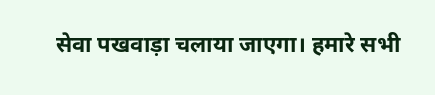सेवा पखवाड़ा चलाया जाएगा। हमारे सभी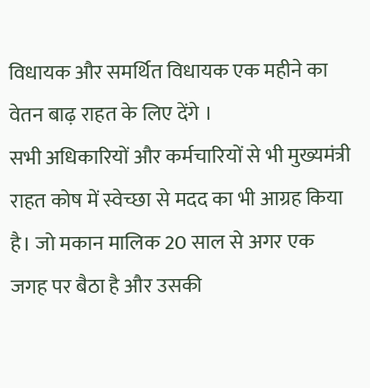विधायक और समर्थित विधायक एक महीने का वेतन बाढ़ राहत के लिए देंगे ।
सभी अधिकारियों और कर्मचारियों से भी मुख्यमंत्री राहत कोष में स्वेच्छा से मदद का भी आग्रह किया है। जो मकान मालिक 20 साल से अगर एक जगह पर बैठा है और उसकी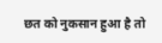छत को नुकसान हुआ है तो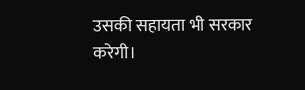उसकी सहायता भी सरकार करेगी।